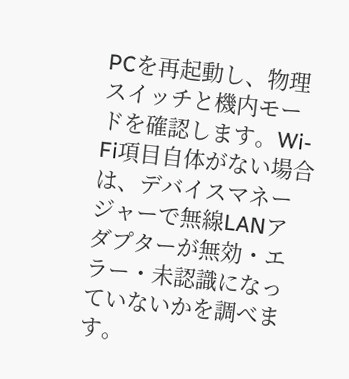PCを再起動し、物理スイッチと機内モードを確認します。Wi-Fi項目自体がない場合は、デバイスマネージャーで無線LANアダプターが無効・エラー・未認識になっていないかを調べます。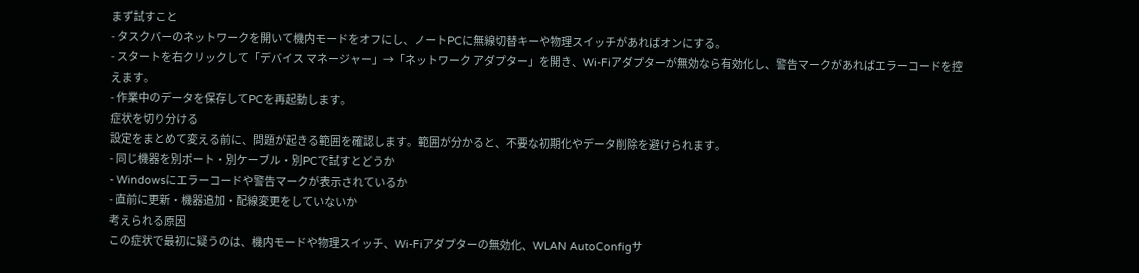まず試すこと
- タスクバーのネットワークを開いて機内モードをオフにし、ノートPCに無線切替キーや物理スイッチがあればオンにする。
- スタートを右クリックして「デバイス マネージャー」→「ネットワーク アダプター」を開き、Wi-Fiアダプターが無効なら有効化し、警告マークがあればエラーコードを控えます。
- 作業中のデータを保存してPCを再起動します。
症状を切り分ける
設定をまとめて変える前に、問題が起きる範囲を確認します。範囲が分かると、不要な初期化やデータ削除を避けられます。
- 同じ機器を別ポート・別ケーブル・別PCで試すとどうか
- Windowsにエラーコードや警告マークが表示されているか
- 直前に更新・機器追加・配線変更をしていないか
考えられる原因
この症状で最初に疑うのは、機内モードや物理スイッチ、Wi-Fiアダプターの無効化、WLAN AutoConfigサ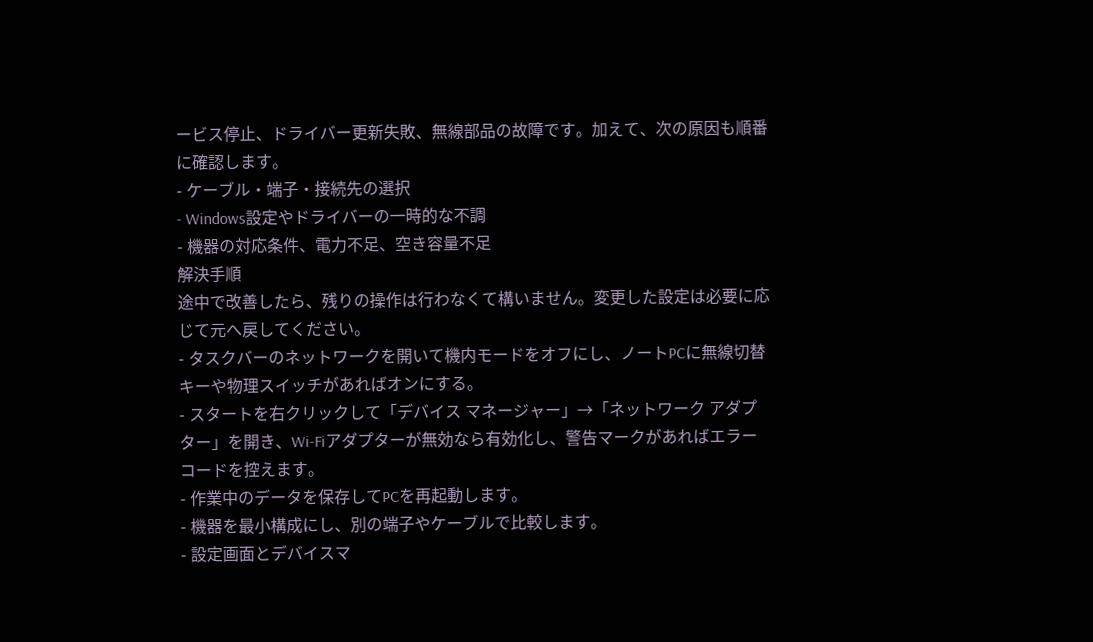ービス停止、ドライバー更新失敗、無線部品の故障です。加えて、次の原因も順番に確認します。
- ケーブル・端子・接続先の選択
- Windows設定やドライバーの一時的な不調
- 機器の対応条件、電力不足、空き容量不足
解決手順
途中で改善したら、残りの操作は行わなくて構いません。変更した設定は必要に応じて元へ戻してください。
- タスクバーのネットワークを開いて機内モードをオフにし、ノートPCに無線切替キーや物理スイッチがあればオンにする。
- スタートを右クリックして「デバイス マネージャー」→「ネットワーク アダプター」を開き、Wi-Fiアダプターが無効なら有効化し、警告マークがあればエラーコードを控えます。
- 作業中のデータを保存してPCを再起動します。
- 機器を最小構成にし、別の端子やケーブルで比較します。
- 設定画面とデバイスマ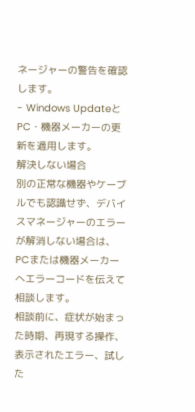ネージャーの警告を確認します。
- Windows UpdateとPC・機器メーカーの更新を適用します。
解決しない場合
別の正常な機器やケーブルでも認識せず、デバイスマネージャーのエラーが解消しない場合は、PCまたは機器メーカーへエラーコードを伝えて相談します。
相談前に、症状が始まった時期、再現する操作、表示されたエラー、試した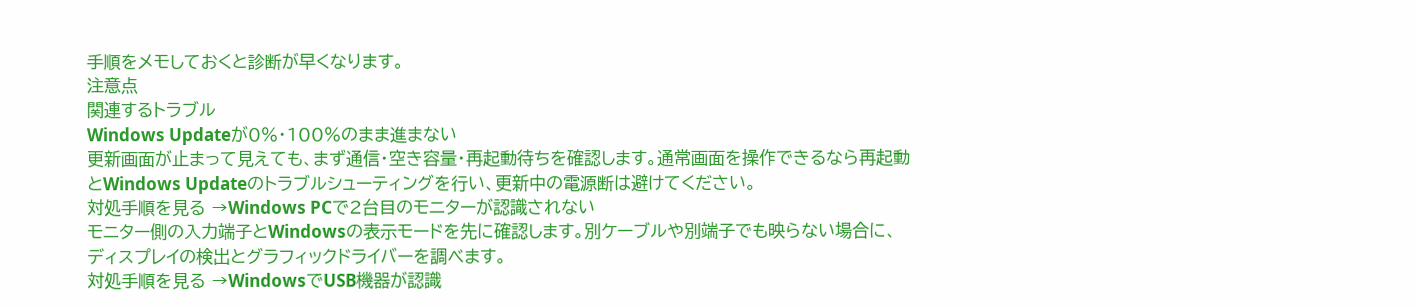手順をメモしておくと診断が早くなります。
注意点
関連するトラブル
Windows Updateが0%・100%のまま進まない
更新画面が止まって見えても、まず通信・空き容量・再起動待ちを確認します。通常画面を操作できるなら再起動とWindows Updateのトラブルシューティングを行い、更新中の電源断は避けてください。
対処手順を見る →Windows PCで2台目のモニターが認識されない
モニター側の入力端子とWindowsの表示モードを先に確認します。別ケーブルや別端子でも映らない場合に、ディスプレイの検出とグラフィックドライバーを調べます。
対処手順を見る →WindowsでUSB機器が認識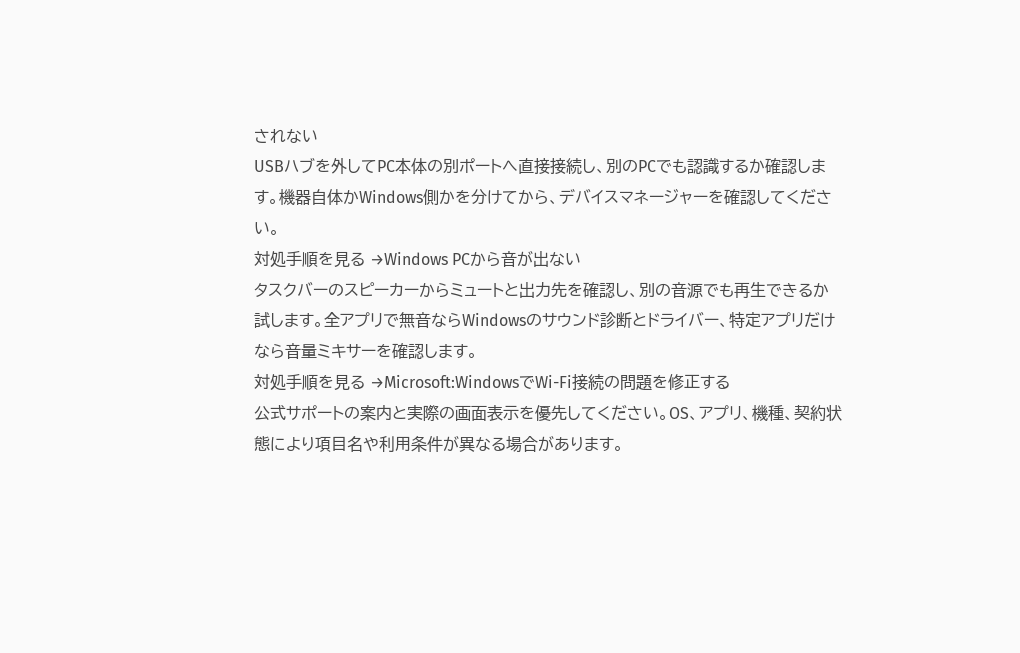されない
USBハブを外してPC本体の別ポートへ直接接続し、別のPCでも認識するか確認します。機器自体かWindows側かを分けてから、デバイスマネージャーを確認してください。
対処手順を見る →Windows PCから音が出ない
タスクバーのスピーカーからミュートと出力先を確認し、別の音源でも再生できるか試します。全アプリで無音ならWindowsのサウンド診断とドライバー、特定アプリだけなら音量ミキサーを確認します。
対処手順を見る →Microsoft:WindowsでWi-Fi接続の問題を修正する
公式サポートの案内と実際の画面表示を優先してください。OS、アプリ、機種、契約状態により項目名や利用条件が異なる場合があります。